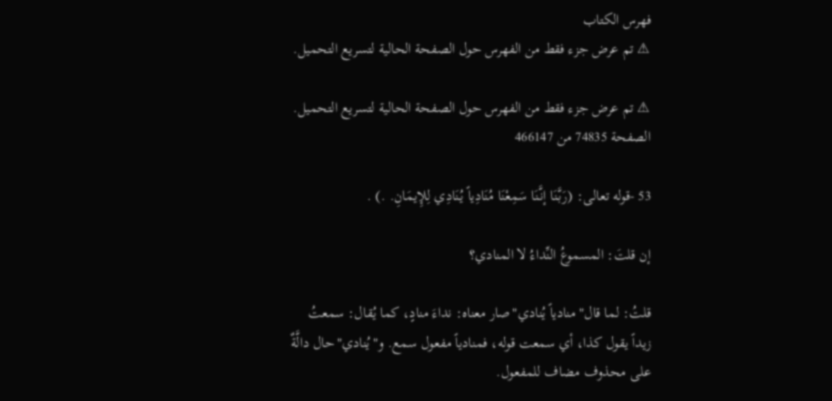فهرس الكتاب
⚠ تم عرض جزء فقط من الفهرس حول الصفحة الحالية لتسريع التحميل.

⚠ تم عرض جزء فقط من الفهرس حول الصفحة الحالية لتسريع التحميل.
الصفحة 74835 من 466147

53 -قوله تعالى: (رَبَّنَا إنَّنَا سَمِعْنَا مُنَادِياً يُنَادِي لِلإِيمَانِ. .) .

إن قلتَ: المسموعُ النِّداءُ لا المنادي؟

قلتُ: لما قال"منادياً يُنادي"صار معناه: نداءَ منادٍ، كما يُقال: سمعتُ زيداً يقول كذا، أي سمعت قوله، فمنادياً مفعول سمع. و"يُنادي"حال دالَّةٌ على محذوف مضاف للمفعول.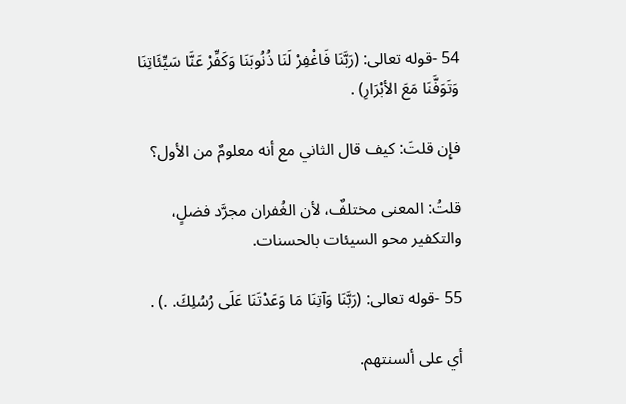54 -قوله تعالى: (رَبَّنَا فَاغْفِرْ لَنَا ذُنُوبَنَا وَكَفِّرْ عَنَّا سَيِّئَاتِنَا وَتَوَفَّنَا مَعَ الأبْرَارِ) .

فإِن قلتَ: كيف قال الثاني مع أنه معلومٌ من الأول؟

قلتُ: المعنى مختلفٌ، لأن الغُفران مجرَّد فضلٍ، والتكفير محو السيئات بالحسنات.

55 -قوله تعالى: (رَبَّنَا وَآتِنَا مَا وَعَدْتَنَا عَلَى رُسُلِكَ. .) .

أي على ألسنتهم.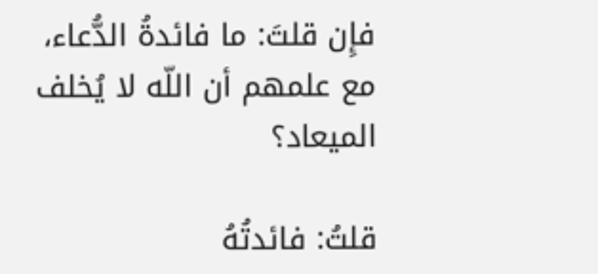فإِن قلتَ: ما فائدةُ الدُّعاء، مع علمهم أن اللّه لا يُخلف الميعاد؟

قلتُ: فائدتُهُ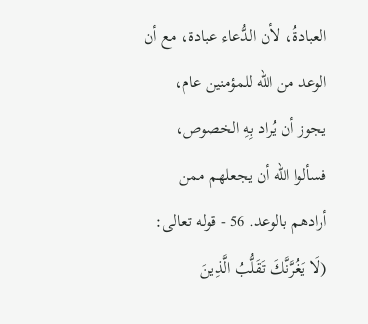العبادةُ، لأن الدُّعاء عبادة، مع أن الوعد من الله للمؤمنين عام، يجوز أن يُراد بِهِ الخصوص، فسألوا الله أن يجعلهم ممن أرادهم بالوعد. 56 - قوله تعالى: (لَا يَغُرَّنَّكَ تَقَلُّبُ الَّذِينَ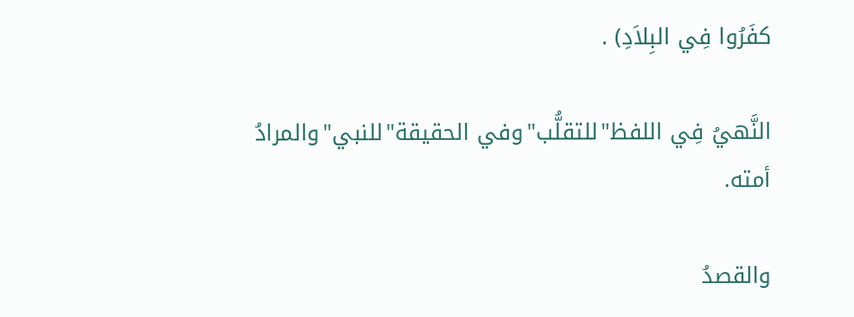كفَرُوا فِي البِلاَدِ) .

النَّهيُ فِي اللفظ"للتقلُّب"وفي الحقيقة"للنبي"والمرادُ أمته.

والقصدُ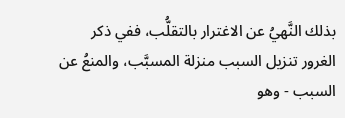بذلك النَّهيُ عن الاغترار بالتقلُّب، ففي ذكر الغرور تنزيل السبب منزلة المسبَّب، والمنعُ عن السبب - وهو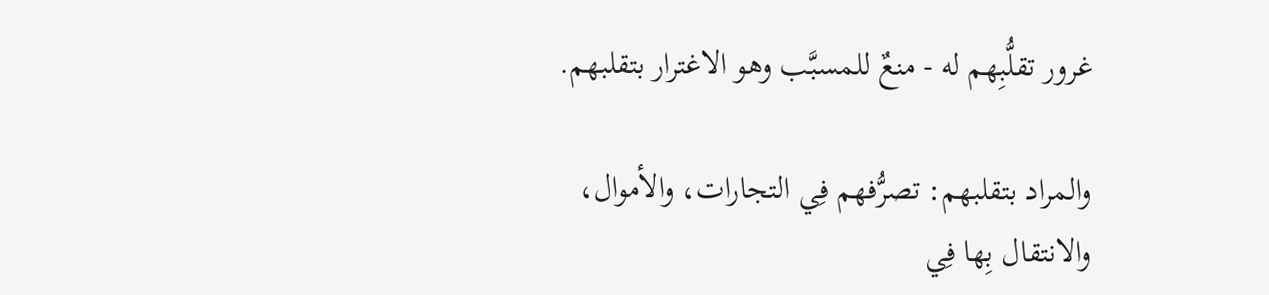غرور تقلُّبِهم له - منعٌ للمسبَّب وهو الاغترار بتقلبهم.

والمراد بتقلبهم: تصرُّفهم فِي التجارات، والأموال، والانتقال بِها فِي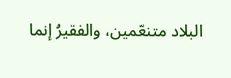البلاد متنعّمين، والفقيرُ إنما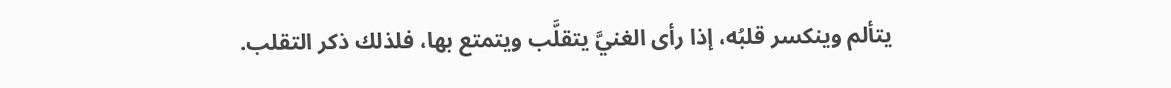يتألم وينكسر قلبُه، إذا رأى الغنيَّ يتقلَّب ويتمتع بها، فلذلك ذكر التقلب.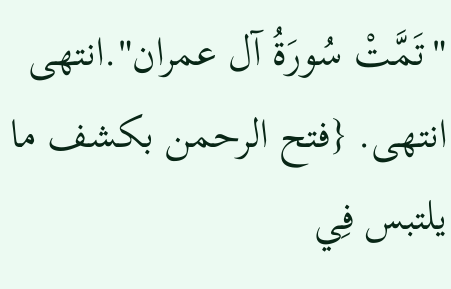"تَمَّتْ سُورَةُ آل عمران".انتهى انتهى. {فتح الرحمن بكشف ما يلتبس فِي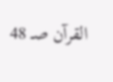القرآن صـ 48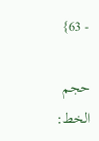- 63}

حجم الخط: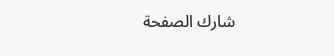شارك الصفحة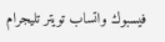فيسبوك واتساب تويتر تليجرام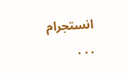انستجرام
. . .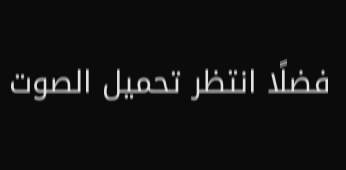فضلًا انتظر تحميل الصوت